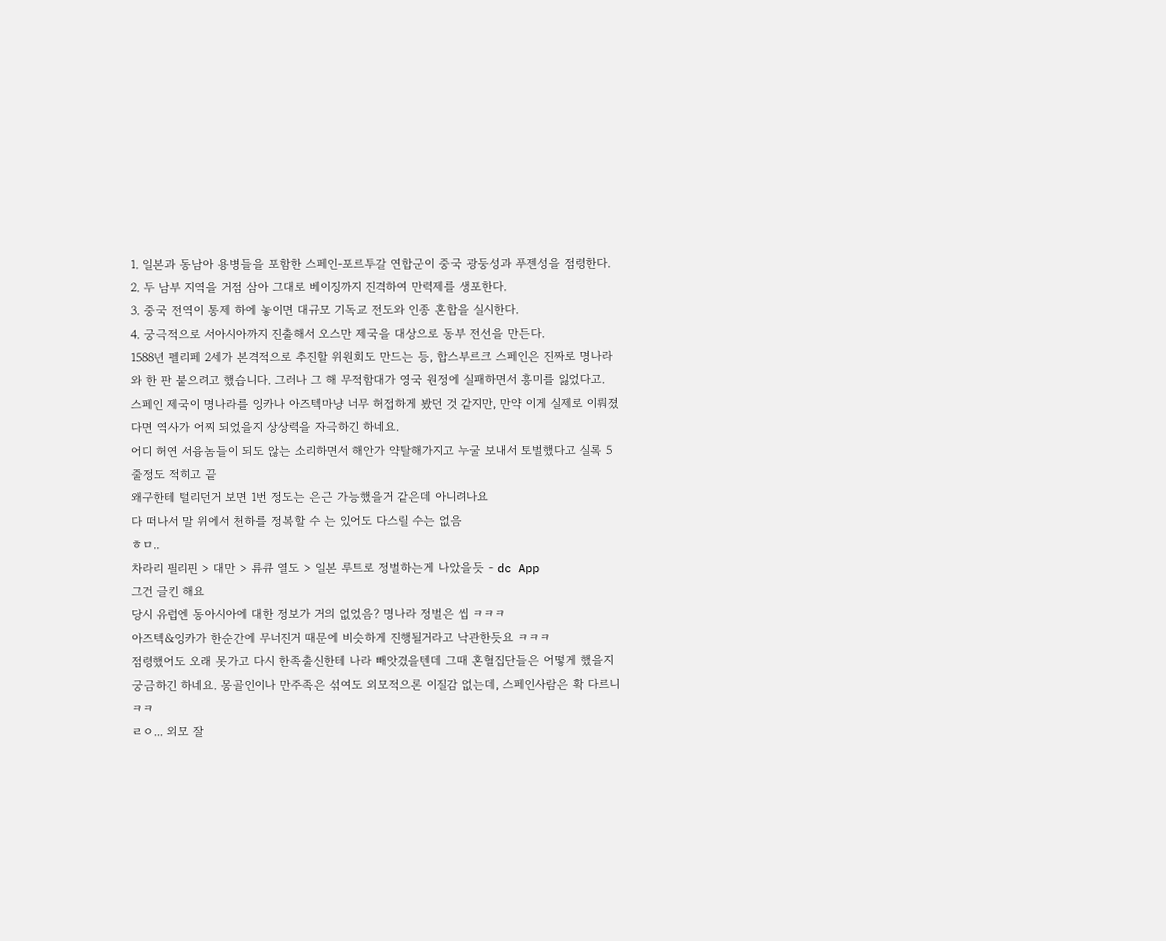1. 일본과 동남아 용병들을 포함한 스페인-포르투갈 연합군이 중국 광둥성과 푸젠성을 점령한다.
2. 두 남부 지역을 거점 삼아 그대로 베이징까지 진격하여 만력제를 생포한다.
3. 중국 전역이 통제 하에 놓이면 대규모 기독교 전도와 인종 혼합을 실시한다.
4. 궁극적으로 서아시아까지 진출해서 오스만 제국을 대상으로 동부 전선을 만든다.
1588년 펠리페 2세가 본격적으로 추진할 위원회도 만드는 등, 합스부르크 스페인은 진짜로 명나라와 한 판 붙으려고 했습니다. 그러나 그 해 무적함대가 영국 원정에 실패하면서 흥미를 잃었다고.
스페인 제국이 명나라를 잉카나 아즈텍마냥 너무 허접하게 봤던 것 같지만, 만약 이게 실제로 이뤄졌다면 역사가 어찌 되었을지 상상력을 자극하긴 하네요.
어디 허연 서융놈들이 되도 않는 소리하면서 해안가 약탈해가지고 누굴 보내서 토벌했다고 실록 5줄정도 적히고 끝
왜구한테 털리던거 보면 1번 정도는 은근 가능했을거 같은데 아니려나요
다 떠나서 말 위에서 천하를 정복할 수 는 있어도 다스릴 수는 없음
ㅎㅁ..
차라리 필리핀 > 대만 > 류큐 열도 > 일본 루트로 정벌하는게 나았을듯 - dc App
그건 글킨 해요
당시 유럽엔 동아시아에 대한 정보가 거의 없었음? 명나라 정벌은 씹 ㅋㅋㅋ
아즈텍&잉카가 한순간에 무너진거 때문에 비슷하게 진행될거라고 낙관한듯요 ㅋㅋㅋ
점령했어도 오래 못가고 다시 한족출신한테 나라 빼앗겼을텐데 그때 혼혈집단들은 어떻게 했을지 궁금하긴 하네요. 몽골인이나 만주족은 섞여도 외모적으론 이질감 없는데, 스페인사람은 확 다르니 ㅋㅋ
ㄹㅇ... 외모 잘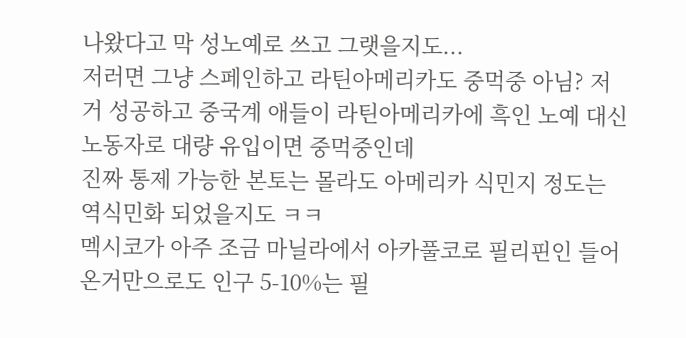나왔다고 막 성노예로 쓰고 그랫을지도...
저러면 그냥 스페인하고 라틴아메리카도 중먹중 아님? 저거 성공하고 중국계 애들이 라틴아메리카에 흑인 노예 대신 노동자로 대량 유입이면 중먹중인데
진짜 통제 가능한 본토는 몰라도 아메리카 식민지 정도는 역식민화 되었을지도 ㅋㅋ
멕시코가 아주 조금 마닐라에서 아카풀코로 필리핀인 들어온거만으로도 인구 5-10%는 필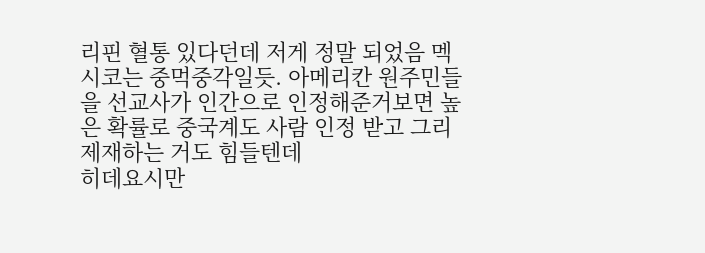리핀 혈통 있다던데 저게 정말 되었음 멕시코는 중먹중각일듯. 아메리칸 원주민들을 선교사가 인간으로 인정해준거보면 높은 확률로 중국계도 사람 인정 받고 그리 제재하는 거도 힘들텐데
히데요시만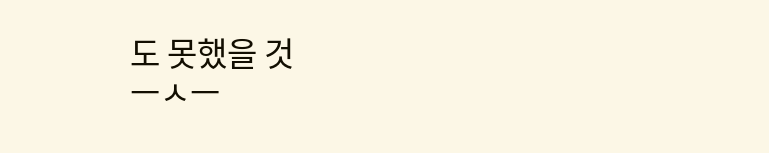도 못했을 것
ㅡㅅㅡ